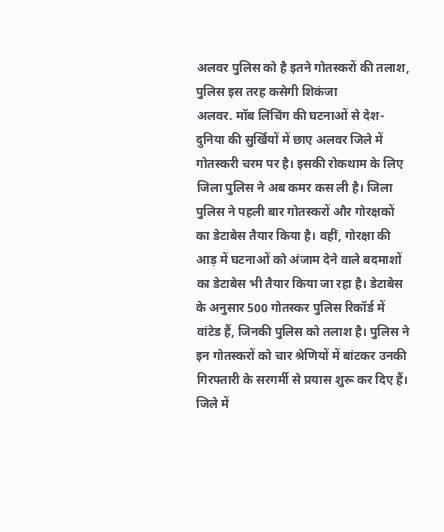अलवर पुलिस को है इतने गोतस्करों की तलाश, पुलिस इस तरह कसेगी शिकंजा
अलवर. मॉब लिंचिंग की घटनाओं से देश-दुनिया की सुर्खियों में छाए अलवर जिले में गोतस्करी चरम पर है। इसकी रोकथाम के लिए जिला पुलिस ने अब कमर कस ली है। जिला पुलिस ने पहली बार गोतस्करों और गोरक्षकों का डेटाबेस तैयार किया है। वहीं, गोरक्षा की आड़ में घटनाओं को अंजाम देने वाले बदमाशों का डेटाबेस भी तैयार किया जा रहा है। डेटाबेस के अनुसार 500 गोतस्कर पुलिस रिकॉर्ड में वांटेड हैं, जिनकी पुलिस को तलाश है। पुलिस ने इन गोतस्करों को चार श्रेणियों में बांटकर उनकी गिरफ्तारी के सरगर्मी से प्रयास शुरू कर दिए हैं।
जिले में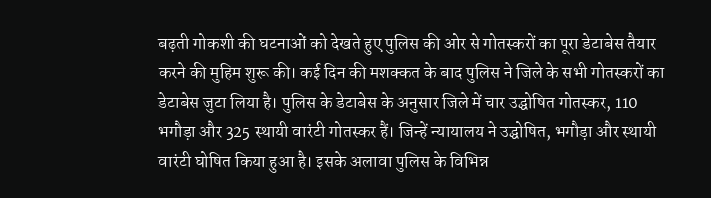बढ़ती गोकशी की घटनाओं को देखते हुए पुलिस की ओर से गोतस्करों का पूरा डेटाबेस तैयार करने की मुहिम शुरू की। कई दिन की मशक्कत के बाद पुलिस ने जिले के सभी गोतस्करों का डेटाबेस जुटा लिया है। पुलिस के डेटाबेस के अनुसार जिले में चार उद्घोषित गोतस्कर, 110 भगौड़ा और 325 स्थायी वारंटी गोतस्कर हैं। जिन्हें न्यायालय ने उद्घोषित, भगौड़ा और स्थायी वारंटी घोषित किया हुआ है। इसके अलावा पुलिस के विभिन्न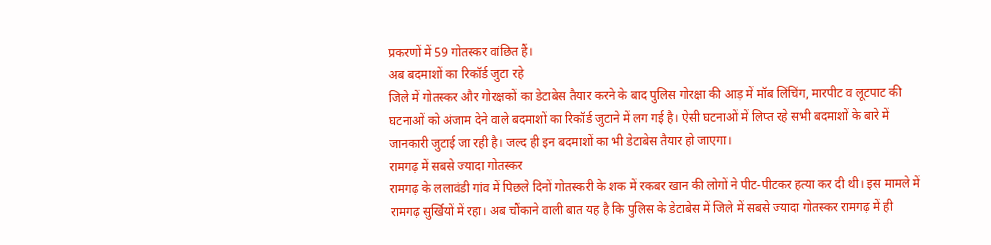प्रकरणों में 59 गोतस्कर वांछित हैं।
अब बदमाशों का रिकॉर्ड जुटा रहे
जिले में गोतस्कर और गोरक्षकों का डेटाबेस तैयार करने के बाद पुलिस गोरक्षा की आड़ में मॉब लिंचिंग, मारपीट व लूटपाट की घटनाओं को अंजाम देने वाले बदमाशों का रिकॉर्ड जुटाने में लग गई है। ऐसी घटनाओं में लिप्त रहे सभी बदमाशों के बारे में जानकारी जुटाई जा रही है। जल्द ही इन बदमाशों का भी डेटाबेस तैयार हो जाएगा।
रामगढ़ में सबसे ज्यादा गोतस्कर
रामगढ़ के ललावंडी गांव में पिछले दिनों गोतस्करी के शक में रकबर खान की लोगों ने पीट-पीटकर हत्या कर दी थी। इस मामले में रामगढ़ सुर्खियों में रहा। अब चौंकाने वाली बात यह है कि पुलिस के डेटाबेस में जिले में सबसे ज्यादा गोतस्कर रामगढ़ में ही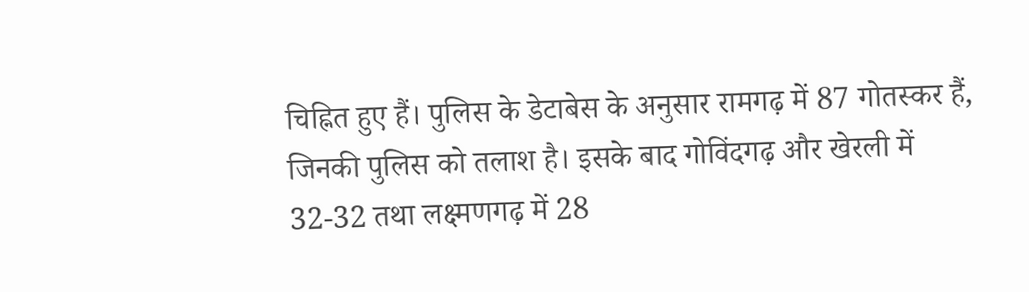चिह्नित हुए हैं। पुलिस के डेटाबेस के अनुसार रामगढ़ में 87 गोतस्कर हैं, जिनकी पुलिस को तलाश है। इसके बाद गोविंदगढ़ और खेरली में 32-32 तथा लक्ष्मणगढ़ में 28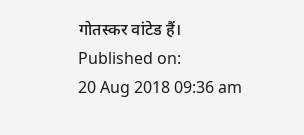गोतस्कर वांटेड हैं।
Published on:
20 Aug 2018 09:36 am